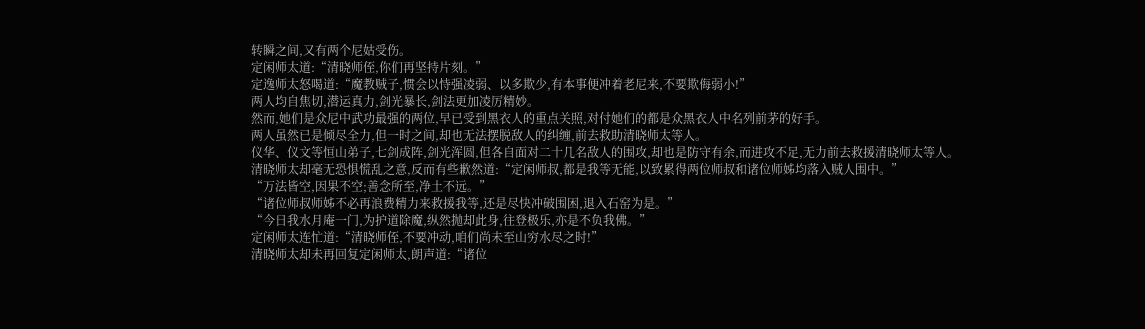转瞬之间,又有两个尼姑受伤。
定闲师太道:“清晓师侄,你们再坚持片刻。”
定逸师太怒喝道:“魔教贼子,惯会以恃强凌弱、以多欺少,有本事便冲着老尼来,不要欺侮弱小!”
两人均自焦切,潜运真力,剑光暴长,剑法更加凌厉精妙。
然而,她们是众尼中武功最强的两位,早已受到黑衣人的重点关照,对付她们的都是众黑衣人中名列前茅的好手。
两人虽然已是倾尽全力,但一时之间,却也无法摆脱敌人的纠缠,前去救助清晓师太等人。
仪华、仪文等恒山弟子,七剑成阵,剑光浑圆,但各自面对二十几名敌人的围攻,却也是防守有余,而进攻不足,无力前去救援清晓师太等人。
清晓师太却毫无恐惧慌乱之意,反而有些歉然道:“定闲师叔,都是我等无能,以致累得两位师叔和诸位师姊均落入贼人围中。”
“万法皆空,因果不空;善念所至,净土不远。”
“诸位师叔师姊不必再浪费精力来救援我等,还是尽快冲破围困,退入石窑为是。”
“今日我水月庵一门,为护道除魔,纵然抛却此身,往登极乐,亦是不负我佛。”
定闲师太连忙道:“清晓师侄,不要冲动,咱们尚未至山穷水尽之时!”
清晓师太却未再回复定闲师太,朗声道:“诸位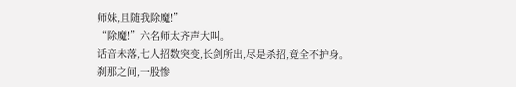师妹,且随我除魔!”
“除魔!”六名师太齐声大叫。
话音未落,七人招数突变,长剑所出,尽是杀招,竟全不护身。
刹那之间,一股惨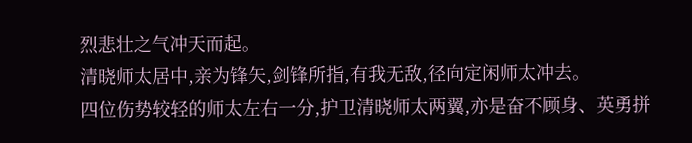烈悲壮之气冲天而起。
清晓师太居中,亲为锋矢,剑锋所指,有我无敌,径向定闲师太冲去。
四位伤势较轻的师太左右一分,护卫清晓师太两翼,亦是奋不顾身、英勇拼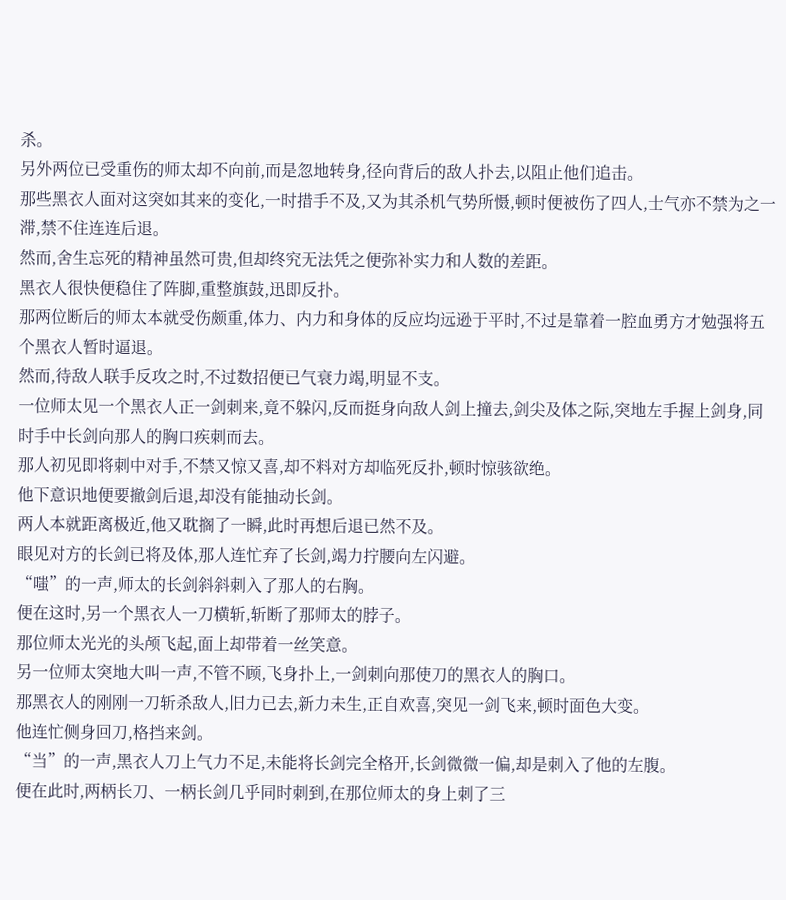杀。
另外两位已受重伤的师太却不向前,而是忽地转身,径向背后的敌人扑去,以阻止他们追击。
那些黑衣人面对这突如其来的变化,一时措手不及,又为其杀机气势所慑,顿时便被伤了四人,士气亦不禁为之一滞,禁不住连连后退。
然而,舍生忘死的精神虽然可贵,但却终究无法凭之便弥补实力和人数的差距。
黑衣人很快便稳住了阵脚,重整旗鼓,迅即反扑。
那两位断后的师太本就受伤颇重,体力、内力和身体的反应均远逊于平时,不过是靠着一腔血勇方才勉强将五个黑衣人暂时逼退。
然而,待敌人联手反攻之时,不过数招便已气衰力竭,明显不支。
一位师太见一个黑衣人正一剑刺来,竟不躲闪,反而挺身向敌人剑上撞去,剑尖及体之际,突地左手握上剑身,同时手中长剑向那人的胸口疾刺而去。
那人初见即将刺中对手,不禁又惊又喜,却不料对方却临死反扑,顿时惊骇欲绝。
他下意识地便要撤剑后退,却没有能抽动长剑。
两人本就距离极近,他又耽搁了一瞬,此时再想后退已然不及。
眼见对方的长剑已将及体,那人连忙弃了长剑,竭力拧腰向左闪避。
“嗤”的一声,师太的长剑斜斜刺入了那人的右胸。
便在这时,另一个黑衣人一刀横斩,斩断了那师太的脖子。
那位师太光光的头颅飞起,面上却带着一丝笑意。
另一位师太突地大叫一声,不管不顾,飞身扑上,一剑刺向那使刀的黑衣人的胸口。
那黑衣人的刚刚一刀斩杀敌人,旧力已去,新力未生,正自欢喜,突见一剑飞来,顿时面色大变。
他连忙侧身回刀,格挡来剑。
“当”的一声,黑衣人刀上气力不足,未能将长剑完全格开,长剑微微一偏,却是刺入了他的左腹。
便在此时,两柄长刀、一柄长剑几乎同时刺到,在那位师太的身上刺了三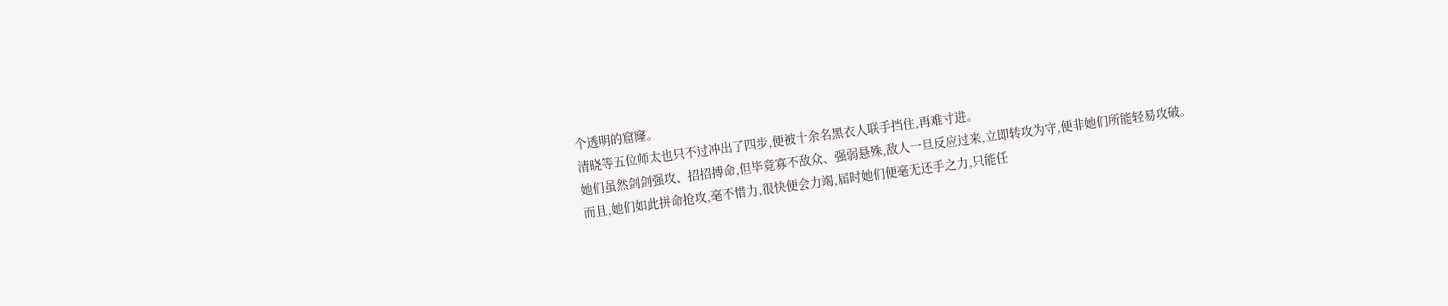个透明的窟窿。
清晓等五位师太也只不过冲出了四步,便被十余名黑衣人联手挡住,再难寸进。
她们虽然剑剑强攻、招招搏命,但毕竟寡不敌众、强弱悬殊,敌人一旦反应过来,立即转攻为守,便非她们所能轻易攻破。
而且,她们如此拼命抢攻,毫不惜力,很快便会力竭,届时她们便毫无还手之力,只能任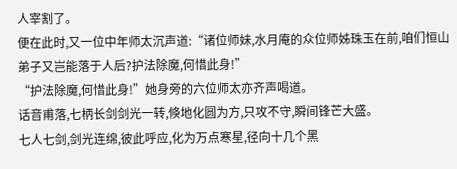人宰割了。
便在此时,又一位中年师太沉声道:“诸位师妹,水月庵的众位师姊珠玉在前,咱们恒山弟子又岂能落于人后?护法除魔,何惜此身!”
“护法除魔,何惜此身!”她身旁的六位师太亦齐声喝道。
话音甫落,七柄长剑剑光一转,倏地化圆为方,只攻不守,瞬间锋芒大盛。
七人七剑,剑光连绵,彼此呼应,化为万点寒星,径向十几个黑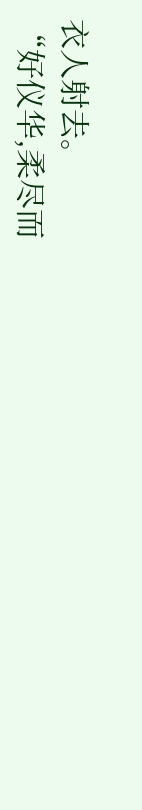衣人射去。
“好仪华,柔尽而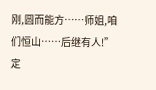刚,圆而能方……师姐,咱们恒山……后继有人!”
定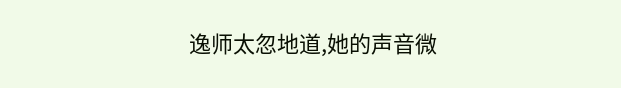逸师太忽地道,她的声音微